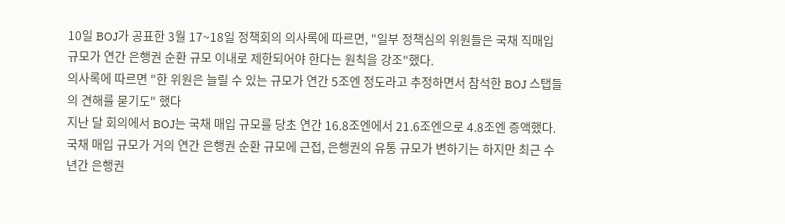10일 BOJ가 공표한 3월 17~18일 정책회의 의사록에 따르면, "일부 정책심의 위원들은 국채 직매입 규모가 연간 은행권 순환 규모 이내로 제한되어야 한다는 원칙을 강조"했다.
의사록에 따르면 "한 위원은 늘릴 수 있는 규모가 연간 5조엔 정도라고 추정하면서 참석한 BOJ 스탭들의 견해를 묻기도" 했다
지난 달 회의에서 BOJ는 국채 매입 규모를 당초 연간 16.8조엔에서 21.6조엔으로 4.8조엔 증액했다.
국채 매입 규모가 거의 연간 은행권 순환 규모에 근접, 은행권의 유통 규모가 변하기는 하지만 최근 수년간 은행권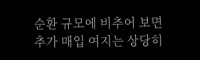순환 규모에 비추어 보면 추가 매입 여지는 상당히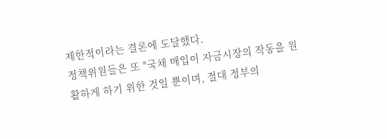제한적이라는 결론에 도달했다.
정책위원들은 또 "국채 매입이 자금시장의 작동을 원활하게 하기 위한 것일 뿐이며, 절대 정부의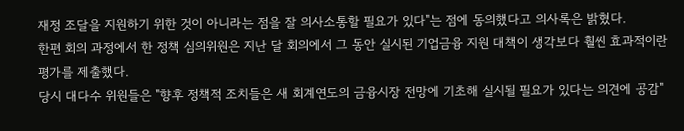재정 조달을 지원하기 위한 것이 아니라는 점을 잘 의사소통할 필요가 있다"는 점에 동의했다고 의사록은 밝혔다.
한편 회의 과정에서 한 정책 심의위원은 지난 달 회의에서 그 동안 실시된 기업금융 지원 대책이 생각보다 훨씬 효과적이란 평가를 제출했다.
당시 대다수 위원들은 "향후 정책적 조치들은 새 회계연도의 금융시장 전망에 기초해 실시될 필요가 있다는 의견에 공감"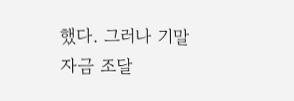했다. 그러나 기말 자금 조달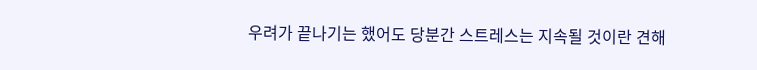우려가 끝나기는 했어도 당분간 스트레스는 지속될 것이란 견해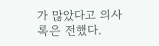가 많았다고 의사록은 전했다.